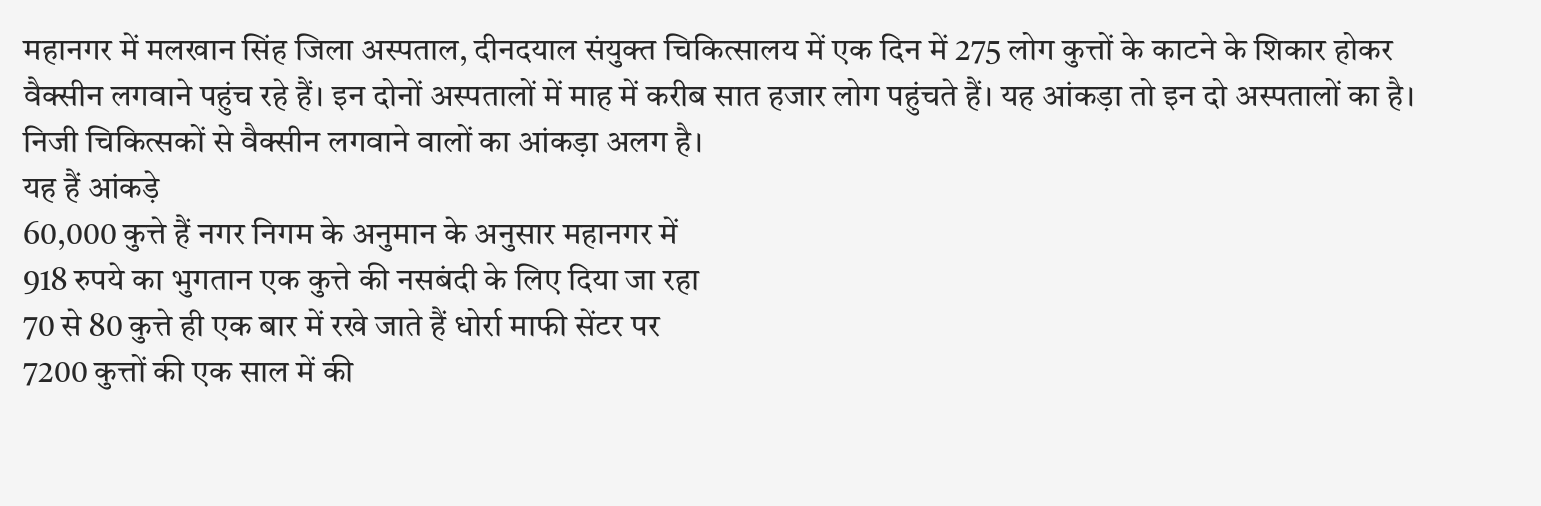महानगर में मलखान सिंह जिला अस्पताल, दीनदयाल संयुक्त चिकित्सालय में एक दिन में 275 लोग कुत्तों के काटने के शिकार होकर वैक्सीन लगवाने पहुंच रहे हैं। इन दोनों अस्पतालों में माह में करीब सात हजार लोग पहुंचते हैं। यह आंकड़ा तो इन दो अस्पतालों का है। निजी चिकित्सकों से वैक्सीन लगवाने वालों का आंकड़ा अलग है।
यह हैं आंकड़े
60,000 कुत्ते हैं नगर निगम के अनुमान के अनुसार महानगर में
918 रुपये का भुगतान एक कुत्ते की नसबंदी के लिए दिया जा रहा
70 से 80 कुत्ते ही एक बार में रखे जाते हैं धोर्रा माफी सेंटर पर
7200 कुत्तों की एक साल में की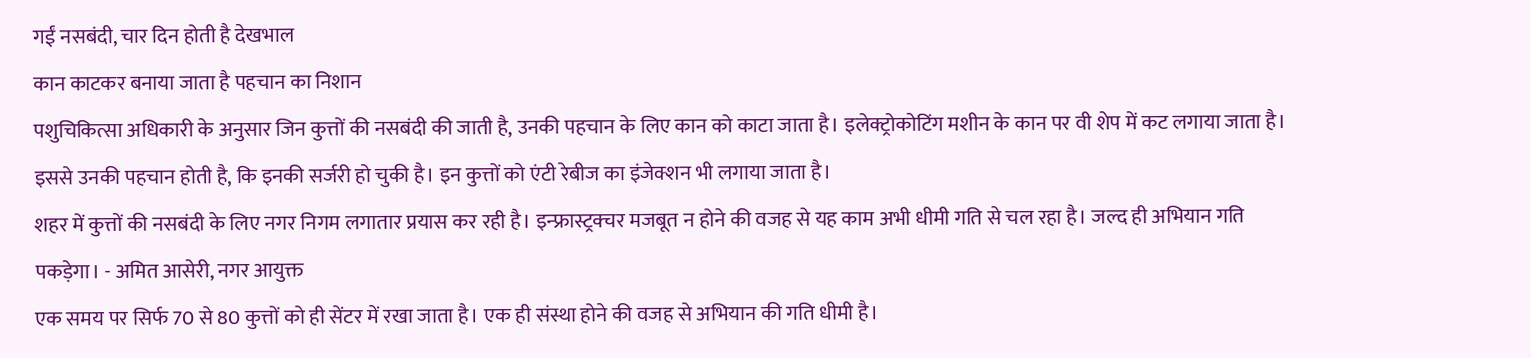गईं नसबंदी, चार दिन होती है देखभाल
कान काटकर बनाया जाता है पहचान का निशान
पशुचिकित्सा अधिकारी के अनुसार जिन कुत्तों की नसबंदी की जाती है, उनकी पहचान के लिए कान को काटा जाता है। इलेक्ट्रोकोटिंग मशीन के कान पर वी शेप में कट लगाया जाता है। इससे उनकी पहचान होती है, कि इनकी सर्जरी हो चुकी है। इन कुत्तों को एंटी रेबीज का इंजेक्शन भी लगाया जाता है।
शहर में कुत्तों की नसबंदी के लिए नगर निगम लगातार प्रयास कर रही है। इन्फ्रास्ट्रक्चर मजबूत न होने की वजह से यह काम अभी धीमी गति से चल रहा है। जल्द ही अभियान गति पकड़ेगा। - अमित आसेरी, नगर आयुक्त
एक समय पर सिर्फ 70 से 80 कुत्तों को ही सेंटर में रखा जाता है। एक ही संस्था होने की वजह से अभियान की गति धीमी है।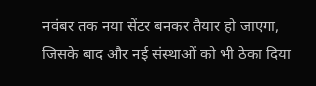नवंबर तक नया सेंटर बनकर तैयार हो जाएगा, जिसके बाद और नई संस्थाओं को भी ठेका दिया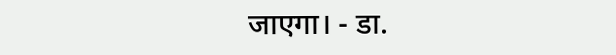जाएगा। - डा.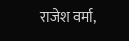राजेश वर्मा,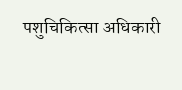पशुचिकित्सा अधिकारी